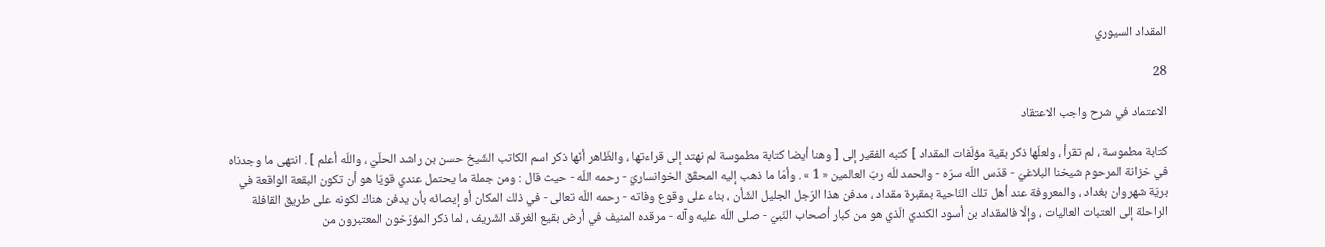المقداد السيوري

28

الاعتماد في شرح واجب الاعتقاد

كتابة مطموسة ، لم تقرأ ، ولعلّها ذكر بقية مؤلّفات المقداد ] كتبه الفقير إلى [ وهنا أيضا كتابة مطموسة لم نهتد إلى قراءتها ، والظّاهر أنّها ذكر اسم الكاتب الشّيخ حسن بن راشد الحلّيّ ، واللّه أعلم ] . انتهى ما وجدناه في خزانة المرحوم شيخنا البلاغيّ - قدّس اللّه سرّه - والحمد للّه ربّ العالمين « 1 » . وأمّا ما ذهب إليه المحقّق الخوانساريّ - رحمه اللّه - حيث قال : ومن جملة ما يحتمل عندي قويّا هو أن تكون البقعة الواقعة في بريّة شهروان بغداد ، والمعروفة عند أهل تلك النّاحية بمقبرة مقداد ، مدفن هذا الرّجل الجليل الشّأن ، بناء على وقوع وفاته - رحمه اللّه تعالى - في ذلك المكان أو إيصائه بأن يدفن هناك لكونه على طريق القافلة الراحلة إلى العتبات العاليات ، وإلّا فالمقداد بن أسود الكنديّ الّذي هو من كبار أصحاب النّبيّ - صلى اللّه عليه وآله - مرقده المنيف في أرض بقيع الغرقد الشّريف ، لما ذكر المؤرّخون المعتبرون من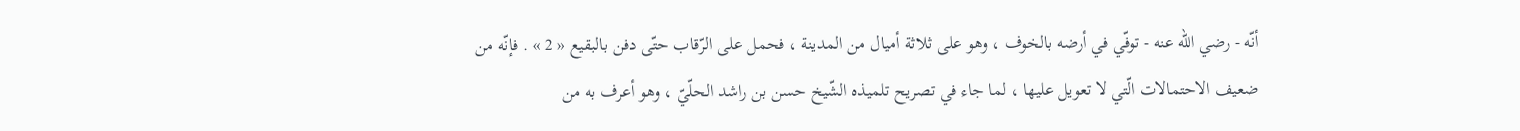أنّه - رضي اللّه عنه - توفّي في أرضه بالخوف ، وهو على ثلاثة أميال من المدينة ، فحمل على الرّقاب حتّى دفن بالبقيع « 2 » . فإنّه من ضعيف الاحتمالات الّتي لا تعويل عليها ، لما جاء في تصريح تلميذه الشّيخ حسن بن راشد الحلّيّ ، وهو أعرف به من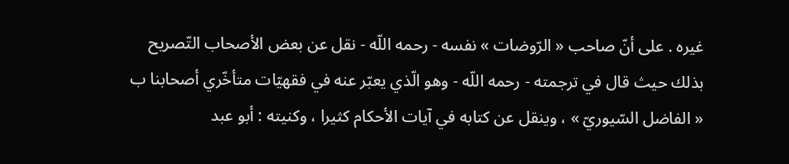غيره . على أنّ صاحب « الرّوضات » نفسه - رحمه اللّه - نقل عن بعض الأصحاب التّصريح بذلك حيث قال في ترجمته - رحمه اللّه - وهو الّذي يعبّر عنه في فقهيّات متأخّري أصحابنا ب « الفاضل السّيوريّ » ، وينقل عن كتابه في آيات الأحكام كثيرا ، وكنيته : أبو عبد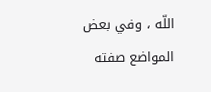اللّه ، وفي بعض المواضع صفته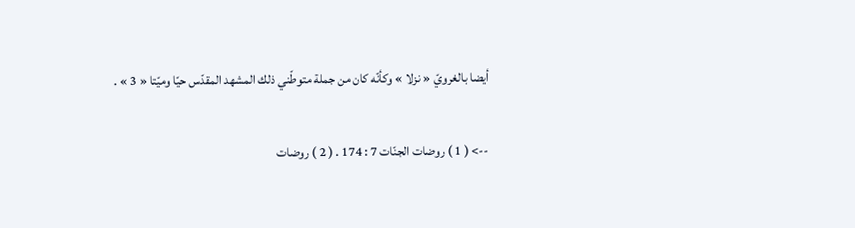أيضا بالغرويّ « نزلا » وكأنّه كان من جملة متوطّني ذلك المشهد المقدّس حيّا وميّتا « 3 » .

--> ( 1 ) روضات الجنّات 7 : 174 . ( 2 ) روضات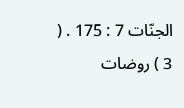الجنّات 7 : 175 . ( 3 ) روضات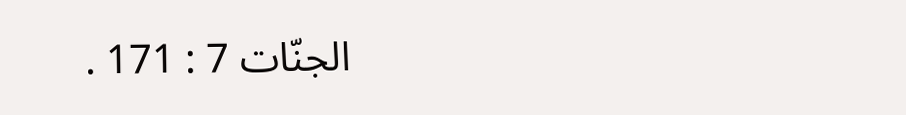الجنّات 7 : 171 .